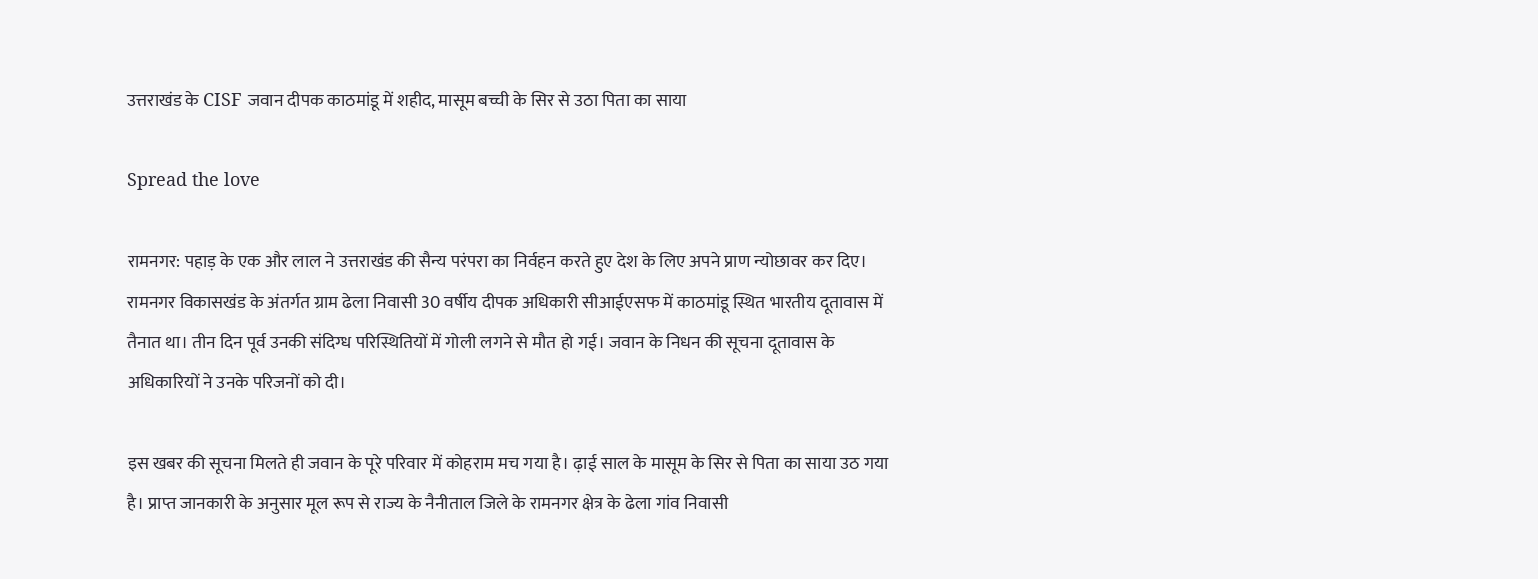उत्तराखंड के CISF जवान दीपक काठमांडू में शहीद, मासूम बच्ची के सिर से उठा पिता का साया

Spread the love

रामनगर: पहाड़ के एक और लाल ने उत्तराखंड की सैन्य परंपरा का निर्वहन करते हुए देश के लिए अपने प्राण न्योछावर कर दिए। रामनगर विकासखंड के अंतर्गत ग्राम ढेला निवासी 30 वर्षीय दीपक अधिकारी सीआईएसफ में काठमांडू स्थित भारतीय दूतावास में तैनात था। तीन दिन पूर्व उनकी संदिग्ध परिस्थितियों में गोली लगने से मौत हो गई। जवान के निधन की सूचना दूतावास के अधिकारियों ने उनके परिजनों को दी।

इस खबर की सूचना मिलते ही जवान के पूरे परिवार में कोहराम मच गया है। ढ़ाई साल के मासूम के सिर से पिता का साया उठ गया है। प्राप्त जानकारी के अनुसार मूल रूप से राज्य के नैनीताल जिले के रामनगर क्षेत्र के ढेला गांव निवासी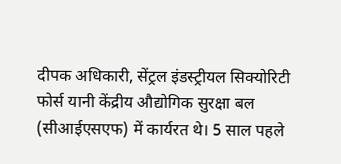दीपक अधिकारी, सेंट्रल इंडस्ट्रीयल सिक्योरिटी फोर्स यानी केंद्रीय औद्योगिक सुरक्षा बल (सीआईएसएफ) में कार्यरत थे। 5 साल पहले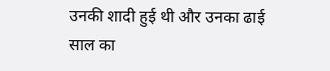उनकी शादी हुई थी और उनका ढाई साल का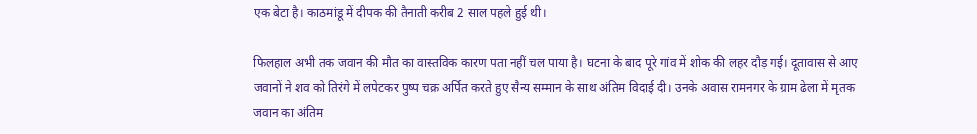एक बेटा है। काठमांडू में दीपक की तैनाती करीब 2 साल पहले हुई थी।

फिलहाल अभी तक जवान की मौत का वास्तविक कारण पता नहीं चल पाया है। घटना के बाद पूरे गांव में शोक की लहर दौड़ गई। दूतावास से आए जवानों ने शव को तिरंगे में लपेटकर पुष्प चक्र अर्पित करते हुए सैन्य सम्मान के साथ अंतिम विदाई दी। उनके अवास रामनगर के ग्राम ढेला में मृतक जवान का अंतिम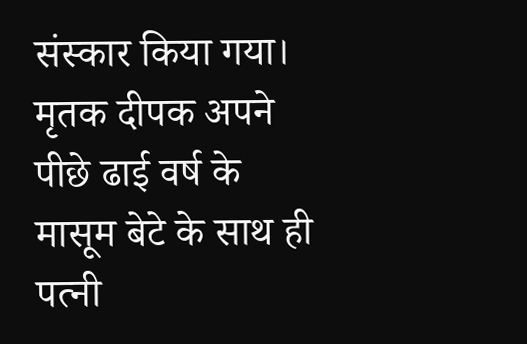संस्कार किया गया। मृतक दीपक अपने पीछे ढाई वर्ष के मासूम बेटे के साथ ही पत्नी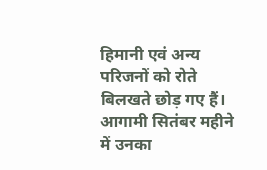हिमानी एवं अन्य परिजनों को रोते बिलखते छोड़ गए हैं। आगामी सितंबर महीने में उनका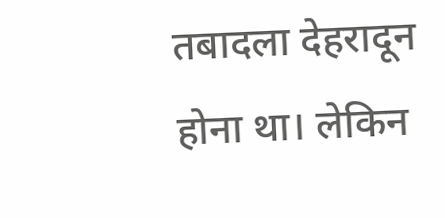तबादला देहरादून होना था। लेकिन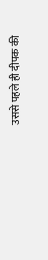उससे पहले ही दीपक की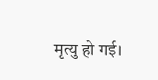मृत्यु हो गई।